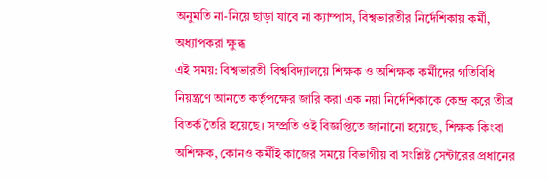অনুমতি না-নিয়ে ছাড়া যাবে না ক্যাম্পাস, বিশ্বভারতীর নির্দেশিকায় কর্মী, অধ্যাপকরা ক্ষুব্ধ
এই সময়: বিশ্বভারতী বিশ্ববিদ্যালয়ে শিক্ষক ও অশিক্ষক কর্মীদের গতিবিধি নিয়ন্ত্রণে আনতে কর্তৃপক্ষের জারি করা এক নয়া নির্দেশিকাকে কেন্দ্র করে তীব্র বিতর্ক তৈরি হয়েছে। সম্প্রতি ওই বিজ্ঞপ্তিতে জানানো হয়েছে, শিক্ষক কিংবা অশিক্ষক, কোনও কর্মীই কাজের সময়ে বিভাগীয় বা সংশ্লিষ্ট সেন্টারের প্রধানের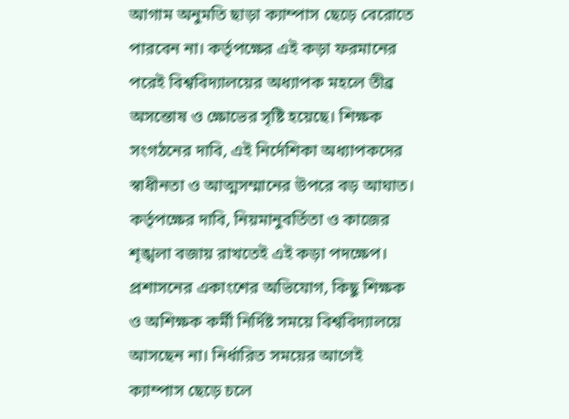আগাম অনুমতি ছাড়া ক্যাম্পাস ছেড়ে বেরোতে পারবেন না। কর্তৃপক্ষের এই কড়া ফরমানের পরেই বিশ্ববিদ্যালয়ের অধ্যাপক মহলে তীব্র অসন্তোষ ও ক্ষোভের সৃষ্টি হয়েছে। শিক্ষক সংগঠনের দাবি, এই নির্দেশিকা অধ্যাপকদের স্বাধীনতা ও আত্মসম্মানের উপরে বড় আঘাত।
কর্তৃপক্ষের দাবি, নিয়মানুবর্তিতা ও কাজের শৃঙ্খলা বজায় রাখতেই এই কড়া পদক্ষেপ। প্রশাসনের একাংশের অভিযোগ, কিছু শিক্ষক ও অশিক্ষক কর্মী নির্দিষ্ট সময়ে বিশ্ববিদ্যালয়ে আসছেন না। নির্ধারিত সময়ের আগেই ক্যাম্পাস ছেড়ে চলে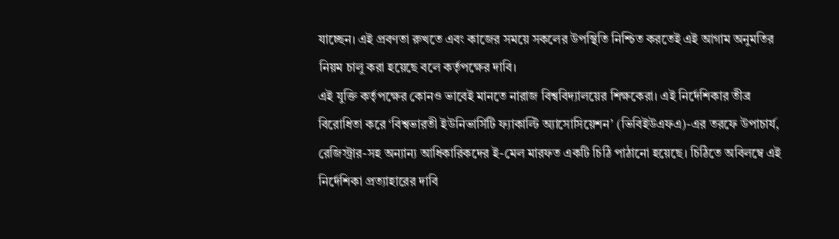যাচ্ছেন। এই প্রবণতা রুখতে এবং কাজের সময়ে সকলের উপস্থিতি নিশ্চিত করতেই এই আগাম অনুমতির নিয়ম চালু করা হয়েছে বলে কর্তৃপক্ষের দাবি।
এই যুক্তি কর্তৃপক্ষের কোনও ভাবেই মানতে নারাজ বিশ্ববিদ্যালয়ের শিক্ষকেরা। এই নির্দেশিকার তীব্র বিরোধিতা করে ‘বিশ্বভারতী ইউনিভার্সিটি ফ্যাকাল্টি অ্যাসোসিয়েশন’ (ভিবিইউএফএ)-এর তরফে উপাচার্য, রেজিস্ট্রার-সহ অন্যান্য আধিকারিকদের ই-মেল মারফত একটি চিঠি পাঠানো হয়েছে। চিঠিতে অবিলম্বে এই নির্দেশিকা প্রত্যাহারের দাবি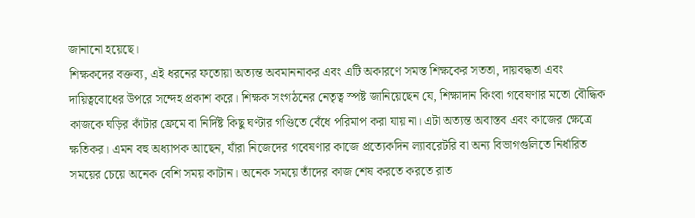জানানো হয়েছে।
শিক্ষকদের বক্তব্য, এই ধরনের ফতোয়া অত্যন্ত অবমাননাকর এবং এটি অকারণে সমস্ত শিক্ষকের সততা, দায়বদ্ধতা এবং দায়িত্ববোধের উপরে সন্দেহ প্রকাশ করে। শিক্ষক সংগঠনের নেতৃত্ব স্পষ্ট জানিয়েছেন যে, শিক্ষাদান কিংবা গবেষণার মতো বৌদ্ধিক কাজকে ঘড়ির কাঁটার ফ্রেমে বা নির্দিষ্ট কিছু ঘণ্টার গণ্ডিতে বেঁধে পরিমাপ করা যায় না। এটা অত্যন্ত অবাস্তব এবং কাজের ক্ষেত্রে ক্ষতিকর। এমন বহু অধ্যাপক আছেন, যাঁরা নিজেদের গবেষণার কাজে প্রত্যেকদিন ল্যাবরেটরি বা অন্য বিভাগগুলিতে নির্ধারিত সময়ের চেয়ে অনেক বেশি সময় কাটান। অনেক সময়ে তাঁদের কাজ শেষ করতে করতে রাত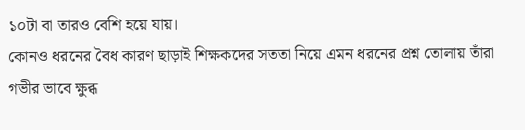১০টা বা তারও বেশি হয়ে যায়।
কোনও ধরনের বৈধ কারণ ছাড়াই শিক্ষকদের সততা নিয়ে এমন ধরনের প্রশ্ন তোলায় তাঁরা গভীর ভাবে ক্ষুব্ধ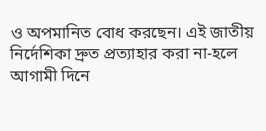ও অপমানিত বোধ করছেন। এই জাতীয় নির্দেশিকা দ্রুত প্রত্যাহার করা না-হলে আগামী দিনে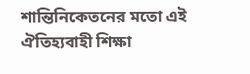শান্তিনিকেতনের মতো এই ঐতিহ্যবাহী শিক্ষা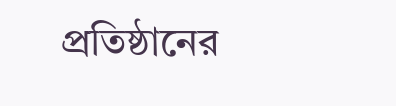প্রতিষ্ঠানের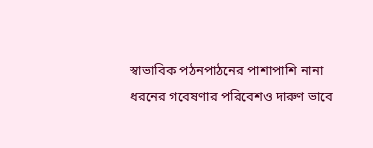স্বাভাবিক পঠনপাঠনের পাশাপাশি নানা ধরনের গবেষণার পরিবেশও দারুণ ভাবে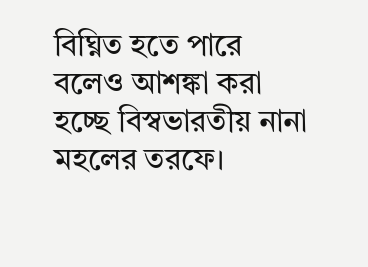বিঘ্নিত হতে পারে বলেও আশঙ্কা করা হচ্ছে বিস্বভারতীয় নানা মহলের তরফে।